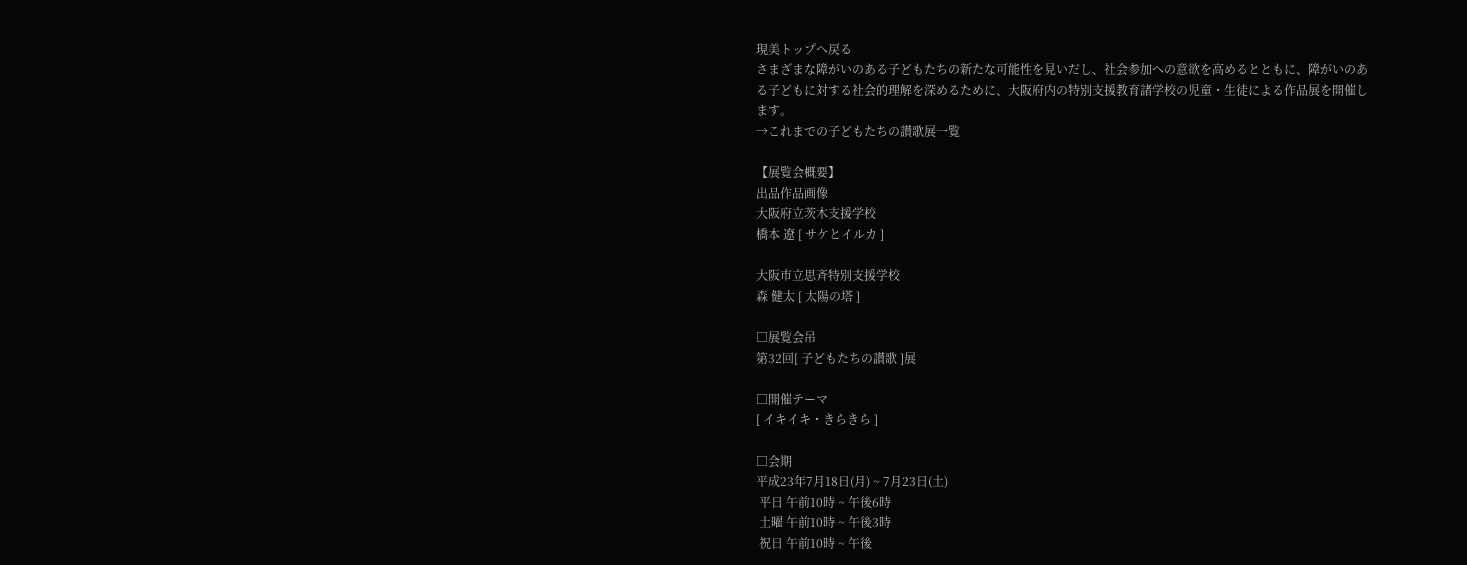現美トップへ戻る
さまざまな障がいのある子どもたちの新たな可能性を見いだし、社会参加への意欲を高めるとともに、障がいのある子どもに対する社会的理解を深めるために、大阪府内の特別支援教育諸学校の児童・生徒による作品展を開催します。
→これまでの子どもたちの讃歌展一覧

【展覧会概要】
出品作品画像
大阪府立茨木支援学校
橋本 遼 [ サケとイルカ ]

大阪市立思斉特別支援学校
森 健太 [ 太陽の塔 ]

□展覧会吊
第32回[ 子どもたちの讃歌 ]展

□開催テーマ
[ イキイキ・きらきら ]

□会期
平成23年7月18日(月) ~ 7月23日(土)
 平日 午前10時 ~ 午後6時
 土曜 午前10時 ~ 午後3時
 祝日 午前10時 ~ 午後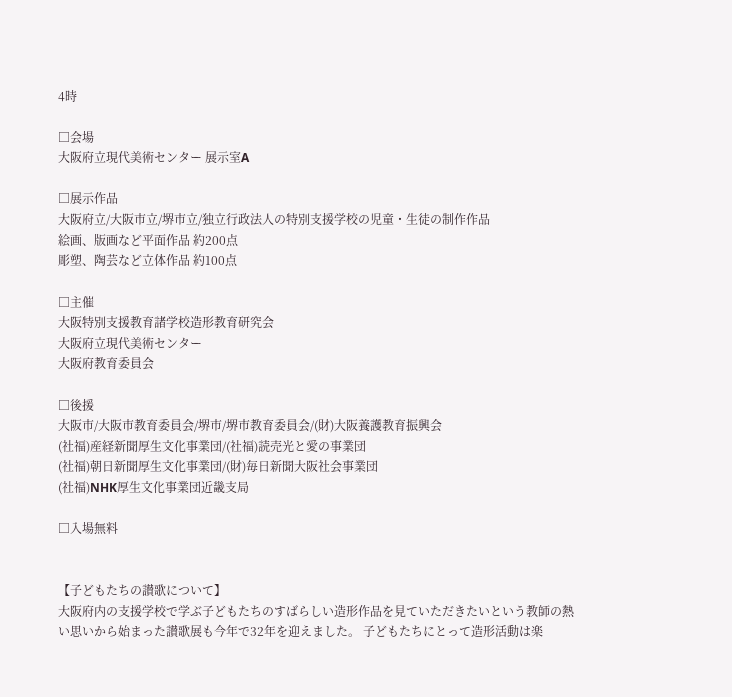4時

□会場
大阪府立現代美術センター 展示室A

□展示作品
大阪府立/大阪市立/堺市立/独立行政法人の特別支援学校の児童・生徒の制作作品
絵画、版画など平面作品 約200点
彫塑、陶芸など立体作品 約100点

□主催
大阪特別支援教育諸学校造形教育研究会
大阪府立現代美術センター
大阪府教育委員会

□後援
大阪市/大阪市教育委員会/堺市/堺市教育委員会/(財)大阪養護教育振興会
(社福)産経新聞厚生文化事業団/(社福)読売光と愛の事業団
(社福)朝日新聞厚生文化事業団/(財)毎日新聞大阪社会事業団
(社福)NHK厚生文化事業団近畿支局

□入場無料


【子どもたちの讃歌について】
大阪府内の支援学校で学ぶ子どもたちのすばらしい造形作品を見ていただきたいという教師の熱い思いから始まった讃歌展も今年で32年を迎えました。 子どもたちにとって造形活動は楽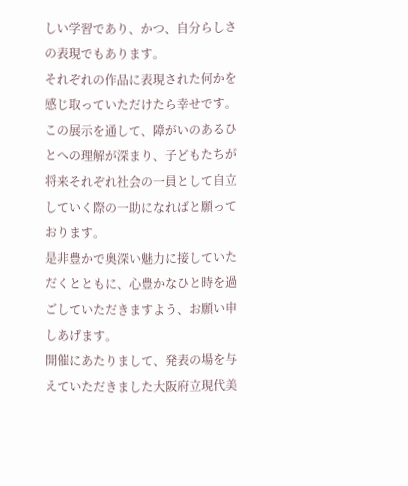しい学習であり、かつ、自分らしさの表現でもあります。
それぞれの作品に表現された何かを感じ取っていただけたら幸せです。 この展示を通して、障がいのあるひとへの理解が深まり、子どもたちが将来それぞれ社会の一員として自立していく際の一助になればと願っております。
是非豊かで奥深い魅力に接していただくとともに、心豊かなひと時を過ごしていただきますよう、お願い申しあげます。
開催にあたりまして、発表の場を与えていただきました大阪府立現代美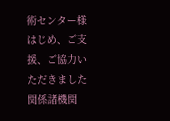術センター様はじめ、ご支援、ご協力いただきました関係諸機関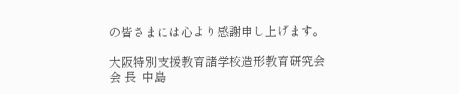の皆さまには心より感謝申し上げます。

大阪特別支援教育諸学校造形教育研究会
会 長  中島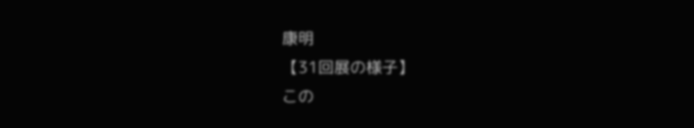康明
【31回展の様子】
この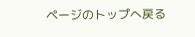ページのトップへ戻る